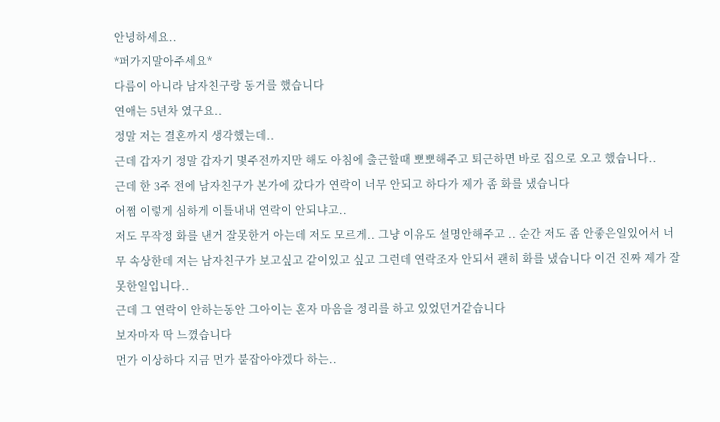안녕하세요..
*퍼가지말아주세요*
다름이 아니라 남자친구랑 동거를 했습니다
연애는 5년차 였구요..
정말 저는 결혼까지 생각했는데..
근데 갑자기 정말 갑자기 몇주전까지만 해도 아침에 출근할때 뽀뽀해주고 퇴근하면 바로 집으로 오고 했습니다..
근데 한 3주 전에 남자친구가 본가에 갔다가 연락이 너무 안되고 하다가 제가 좀 화를 냈습니다
어쩜 이렇게 심하게 이틀내내 연락이 안되냐고..
저도 무작정 화를 낸거 잘못한거 아는데 저도 모르게.. 그냥 이유도 설명안해주고 .. 순간 저도 좀 안좋은일있어서 너무 속상한데 저는 남자친구가 보고싶고 같이있고 싶고 그런데 연락조자 안되서 괜히 화를 냈습니다 이건 진짜 제가 잘못한일입니다..
근데 그 연락이 안하는동안 그아이는 혼자 마음을 정리를 하고 있었던거같습니다
보자마자 딱 느꼈습니다
먼가 이상하다 지금 먼가 붙잡아야겠다 하는..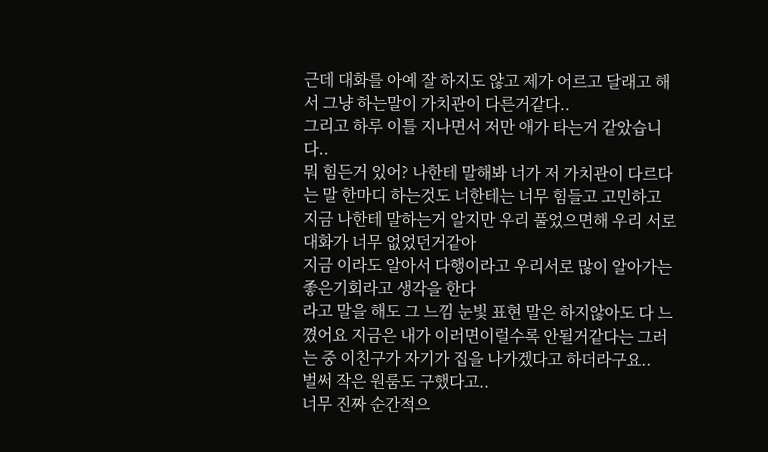근데 대화를 아예 잘 하지도 않고 제가 어르고 달래고 해서 그냥 하는말이 가치관이 다른거같다..
그리고 하루 이틀 지나면서 저만 애가 타는거 같았습니다..
뭐 힘든거 있어? 나한테 말해봐 너가 저 가치관이 다르다는 말 한마디 하는것도 너한테는 너무 힘들고 고민하고 지금 나한테 말하는거 알지만 우리 풀었으면해 우리 서로 대화가 너무 없었던거같아
지금 이라도 알아서 다행이라고 우리서로 많이 알아가는 좋은기회라고 생각을 한다
라고 말을 해도 그 느낌 눈빛 표현 말은 하지않아도 다 느꼈어요 지금은 내가 이러면이럴수록 안될거같다는 그러는 중 이친구가 자기가 집을 나가겠다고 하더라구요..
벌써 작은 원룸도 구했다고..
너무 진짜 순간적으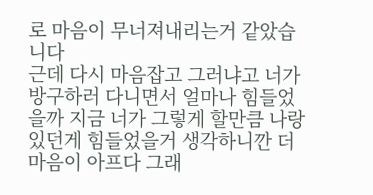로 마음이 무너져내리는거 같았습니다
근데 다시 마음잡고 그러냐고 너가 방구하러 다니면서 얼마나 힘들었을까 지금 너가 그렇게 할만큼 나랑 있던게 힘들었을거 생각하니깐 더 마음이 아프다 그래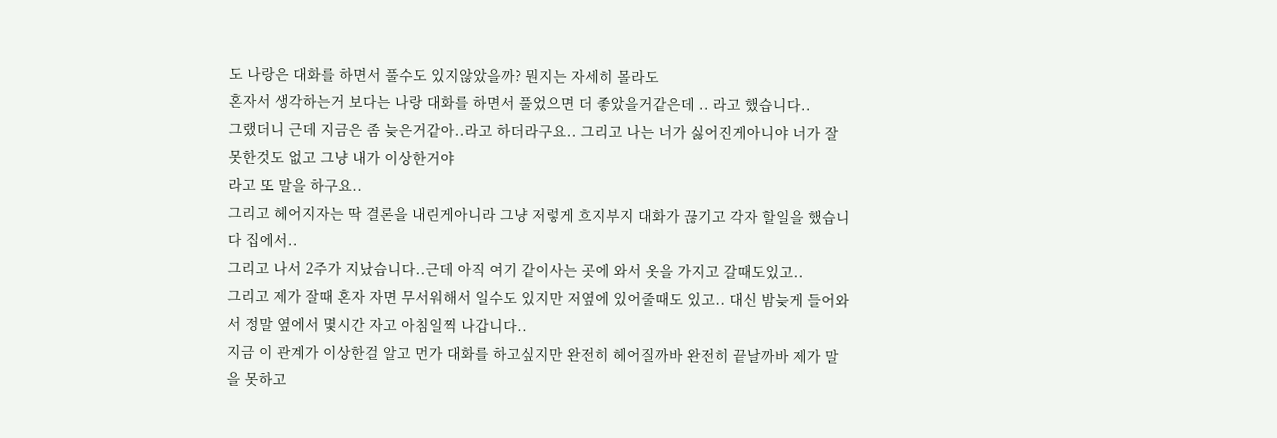도 나랑은 대화를 하면서 풀수도 있지않았을까? 뭔지는 자세히 몰라도
혼자서 생각하는거 보다는 나랑 대화를 하면서 풀었으면 더 좋았을거같은데 .. 라고 했습니다..
그랬더니 근데 지금은 좀 늦은거같아..라고 하더라구요.. 그리고 나는 너가 싫어진게아니야 너가 잘못한것도 없고 그냥 내가 이상한거야
라고 또 말을 하구요..
그리고 헤어지자는 딱 결론을 내린게아니라 그냥 저렇게 흐지부지 대화가 끊기고 각자 할일을 했습니다 집에서..
그리고 나서 2주가 지났습니다..근데 아직 여기 같이사는 곳에 와서 옷을 가지고 갈때도있고..
그리고 제가 잘때 혼자 자면 무서워해서 일수도 있지만 저옆에 있어줄때도 있고.. 대신 밤늦게 들어와서 정말 옆에서 몇시간 자고 아침일찍 나갑니다..
지금 이 관계가 이상한걸 알고 먼가 대화를 하고싶지만 완전히 헤어질까바 완전히 끝날까바 제가 말을 못하고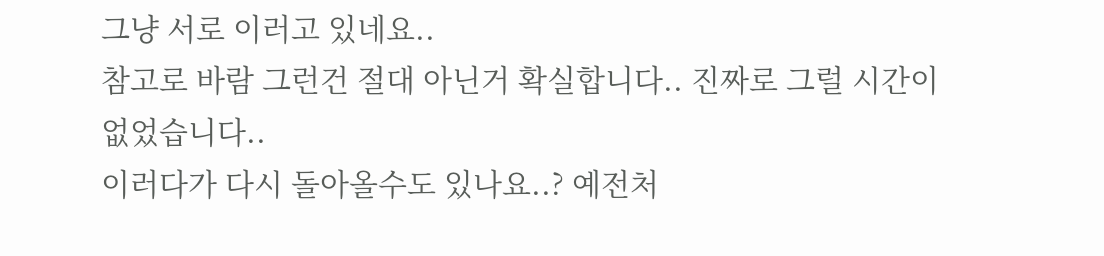그냥 서로 이러고 있네요..
참고로 바람 그런건 절대 아닌거 확실합니다.. 진짜로 그럴 시간이 없었습니다..
이러다가 다시 돌아올수도 있나요..? 예전처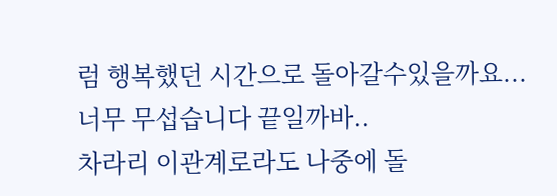럼 행복했던 시간으로 돌아갈수있을까요...
너무 무섭습니다 끝일까바..
차라리 이관계로라도 나중에 돌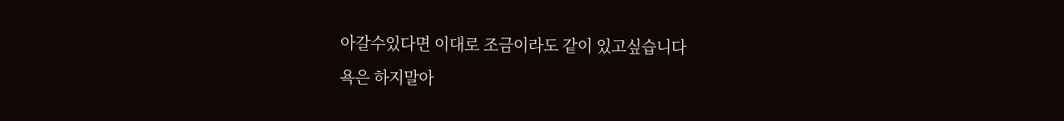아갈수있다면 이대로 조금이라도 같이 있고싶습니다
욕은 하지말아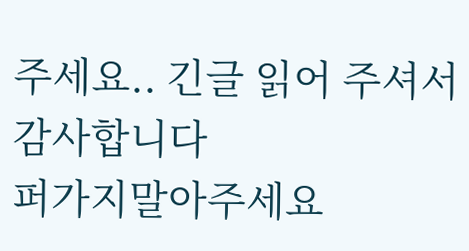주세요.. 긴글 읽어 주셔서 감사합니다
퍼가지말아주세요